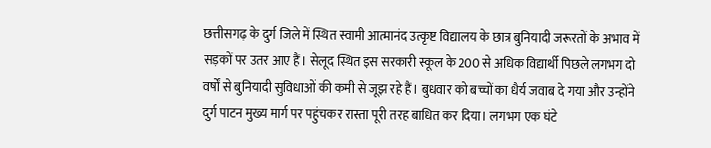छत्तीसगढ़ के दुर्ग जिले में स्थित स्वामी आत्मानंद उत्कृष्ट विद्यालय के छात्र बुनियादी जरूरतों के अभाव में सड़कों पर उतर आए हैं। सेलूद स्थित इस सरकारी स्कूल के 200 से अधिक विद्यार्थी पिछले लगभग दो वर्षों से बुनियादी सुविधाओं की कमी से जूझ रहे हैं। बुधवार को बच्चों का धैर्य जवाब दे गया और उन्होंने दुर्ग पाटन मुख्य मार्ग पर पहुंचकर रास्ता पूरी तरह बाधित कर दिया। लगभग एक घंटे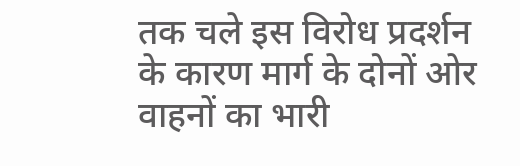तक चले इस विरोध प्रदर्शन के कारण मार्ग के दोनों ओर वाहनों का भारी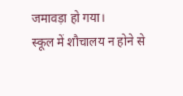जमावड़ा हो गया।
स्कूल में शौचालय न होने से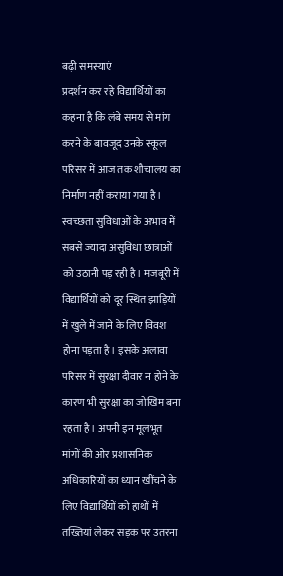बढ़ी समस्याएं
प्रदर्शन कर रहे विद्यार्थियों का कहना है कि लंबे समय से मांग करने के बावजूद उनके स्कूल परिसर में आज तक शौचालय का निर्माण नहीं कराया गया है। स्वच्छता सुविधाओं के अभाव में सबसे ज्यादा असुविधा छात्राओं को उठानी पड़ रही है। मजबूरी में विद्यार्थियों को दूर स्थित झाड़ियों में खुले में जाने के लिए विवश होना पड़ता है। इसके अलावा परिसर में सुरक्षा दीवार न होने के कारण भी सुरक्षा का जोखिम बना रहता है। अपनी इन मूलभूत मांगों की ओर प्रशासनिक अधिकारियों का ध्यान खींचने के लिए विद्यार्थियों को हाथों में तख्तियां लेकर सड़क पर उतरना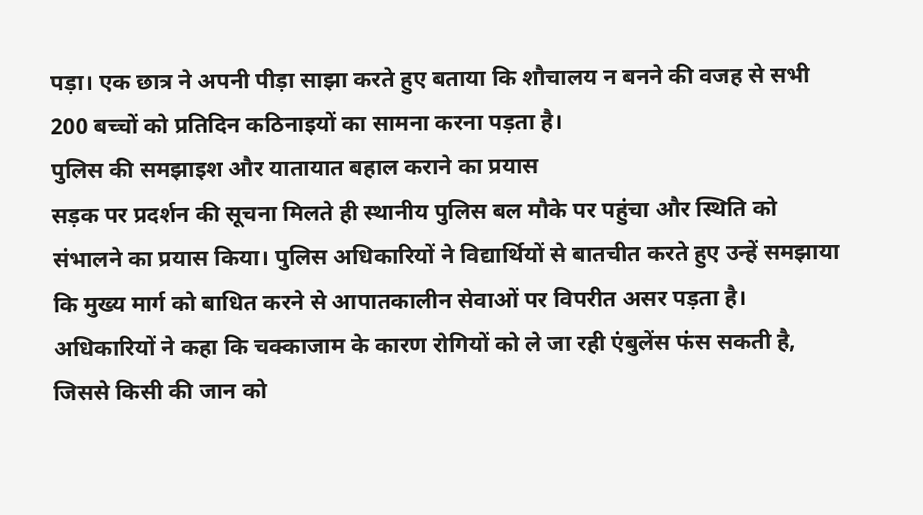पड़ा। एक छात्र ने अपनी पीड़ा साझा करते हुए बताया कि शौचालय न बनने की वजह से सभी 200 बच्चों को प्रतिदिन कठिनाइयों का सामना करना पड़ता है।
पुलिस की समझाइश और यातायात बहाल कराने का प्रयास
सड़क पर प्रदर्शन की सूचना मिलते ही स्थानीय पुलिस बल मौके पर पहुंचा और स्थिति को संभालने का प्रयास किया। पुलिस अधिकारियों ने विद्यार्थियों से बातचीत करते हुए उन्हें समझाया कि मुख्य मार्ग को बाधित करने से आपातकालीन सेवाओं पर विपरीत असर पड़ता है। अधिकारियों ने कहा कि चक्काजाम के कारण रोगियों को ले जा रही एंबुलेंस फंस सकती है, जिससे किसी की जान को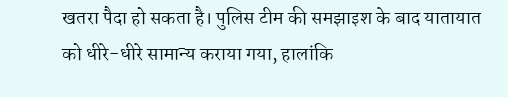खतरा पैदा हो सकता है। पुलिस टीम की समझाइश के बाद यातायात को धीरे-धीरे सामान्य कराया गया, हालांकि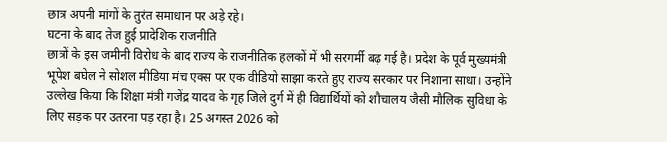छात्र अपनी मांगों के तुरंत समाधान पर अड़े रहे।
घटना के बाद तेज हुई प्रादेशिक राजनीति
छात्रों के इस जमीनी विरोध के बाद राज्य के राजनीतिक हलकों में भी सरगर्मी बढ़ गई है। प्रदेश के पूर्व मुख्यमंत्री भूपेश बघेल ने सोशल मीडिया मंच एक्स पर एक वीडियो साझा करते हुए राज्य सरकार पर निशाना साधा। उन्होंने उल्लेख किया कि शिक्षा मंत्री गजेंद्र यादव के गृह जिले दुर्ग में ही विद्यार्थियों को शौचालय जैसी मौलिक सुविधा के लिए सड़क पर उतरना पड़ रहा है। 25 अगस्त 2026 को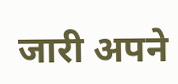जारी अपने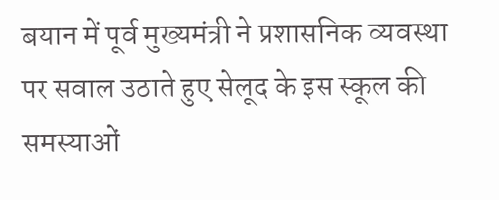बयान में पूर्व मुख्यमंत्री ने प्रशासनिक व्यवस्था पर सवाल उठाते हुए सेलूद के इस स्कूल की समस्याओं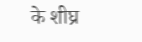के शीघ्र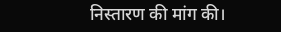निस्तारण की मांग की।